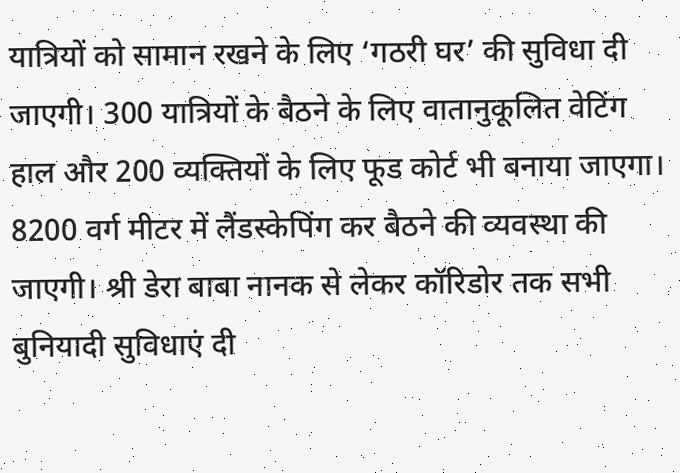यात्रियों को सामान रखने के लिए ‘गठरी घर’ की सुविधा दी जाएगी। 300 यात्रियों के बैठने के लिए वातानुकूलित वेटिंग हाल और 200 व्यक्तियों के लिए फूड कोर्ट भी बनाया जाएगा। 8200 वर्ग मीटर में लैंडस्केपिंग कर बैठने की व्यवस्था की जाएगी। श्री डेरा बाबा नानक से लेकर कॉरिडोर तक सभी बुनियादी सुविधाएं दी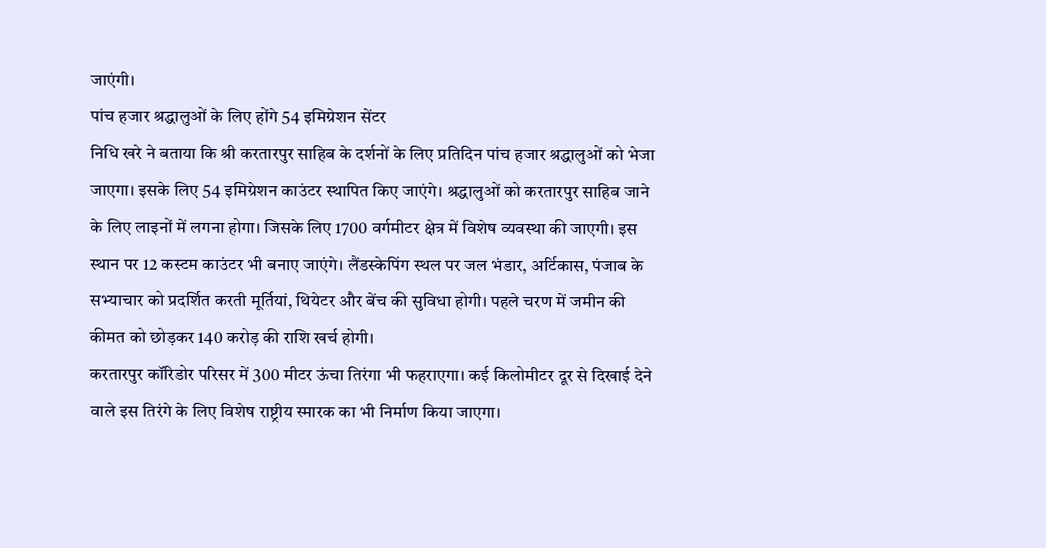जाएंगी।
पांच हजार श्रद्धालुओं के लिए होंगे 54 इमिग्रेशन सेंटर
निधि खरे ने बताया कि श्री करतारपुर साहिब के दर्शनों के लिए प्रतिदिन पांच हजार श्रद्धालुओं को भेजा जाएगा। इसके लिए 54 इमिग्रेशन काउंटर स्थापित किए जाएंगे। श्रद्धालुओं को करतारपुर साहिब जाने के लिए लाइनों में लगना होगा। जिसके लिए 1700 वर्गमीटर क्षेत्र में विशेष व्यवस्था की जाएगी। इस स्थान पर 12 कस्टम काउंटर भी बनाए जाएंगे। लैंडस्केपिंग स्थल पर जल भंडार, अर्टिकास, पंजाब के सभ्याचार को प्रदर्शित करती मूर्तियां, थियेटर और बेंच की सुविधा होगी। पहले चरण में जमीन की कीमत को छोड़कर 140 करोड़ की राशि खर्च होगी।
करतारपुर कॉरिडोर परिसर में 300 मीटर ऊंचा तिरंगा भी फहराएगा। कई किलोमीटर दूर से दिखाई देने वाले इस तिरंगे के लिए विशेष राष्ट्रीय स्मारक का भी निर्माण किया जाएगा।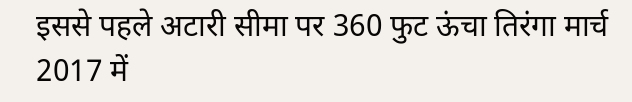इससे पहले अटारी सीमा पर 360 फुट ऊंचा तिरंगा मार्च 2017 में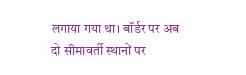लगाया गया था। बॉर्डर पर अब दो सीमावर्ती स्थानों पर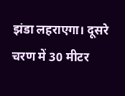झंडा लहराएगा। दूसरे चरण में 30 मीटर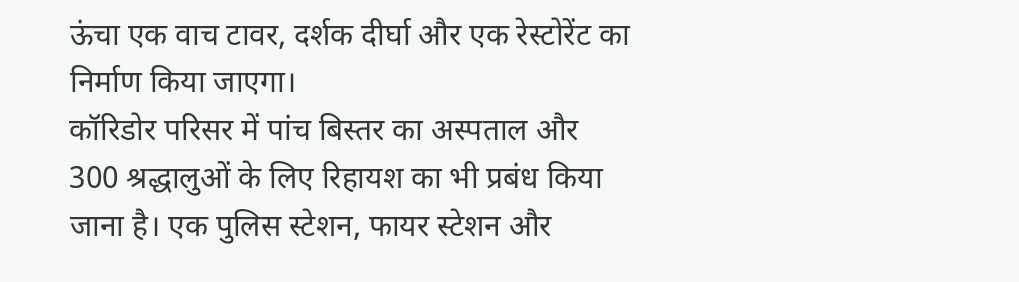ऊंचा एक वाच टावर, दर्शक दीर्घा और एक रेस्टोरेंट का निर्माण किया जाएगा।
कॉरिडोर परिसर में पांच बिस्तर का अस्पताल और 300 श्रद्धालुओं के लिए रिहायश का भी प्रबंध किया जाना है। एक पुलिस स्टेशन, फायर स्टेशन और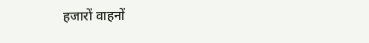हजारों वाहनों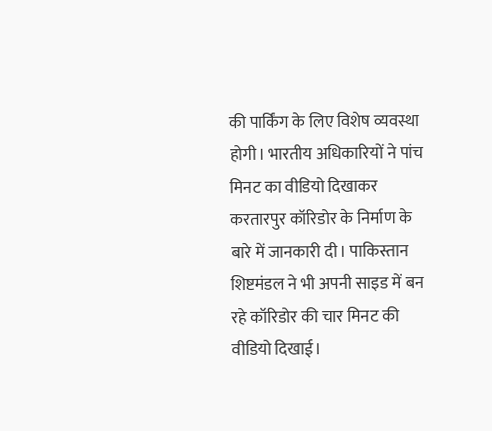की पार्किंग के लिए विशेष व्यवस्था होगी। भारतीय अधिकारियों ने पांच मिनट का वीडियो दिखाकर करतारपुर कॉरिडोर के निर्माण के बारे में जानकारी दी। पाकिस्तान शिष्टमंडल ने भी अपनी साइड में बन रहे कॉरिडोर की चार मिनट की वीडियो दिखाई।